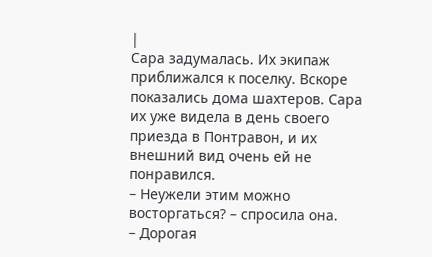|
Сара задумалась. Их экипаж приближался к поселку. Вскоре показались дома шахтеров. Сара их уже видела в день своего приезда в Понтравон, и их внешний вид очень ей не понравился.
– Неужели этим можно восторгаться? – спросила она.
– Дорогая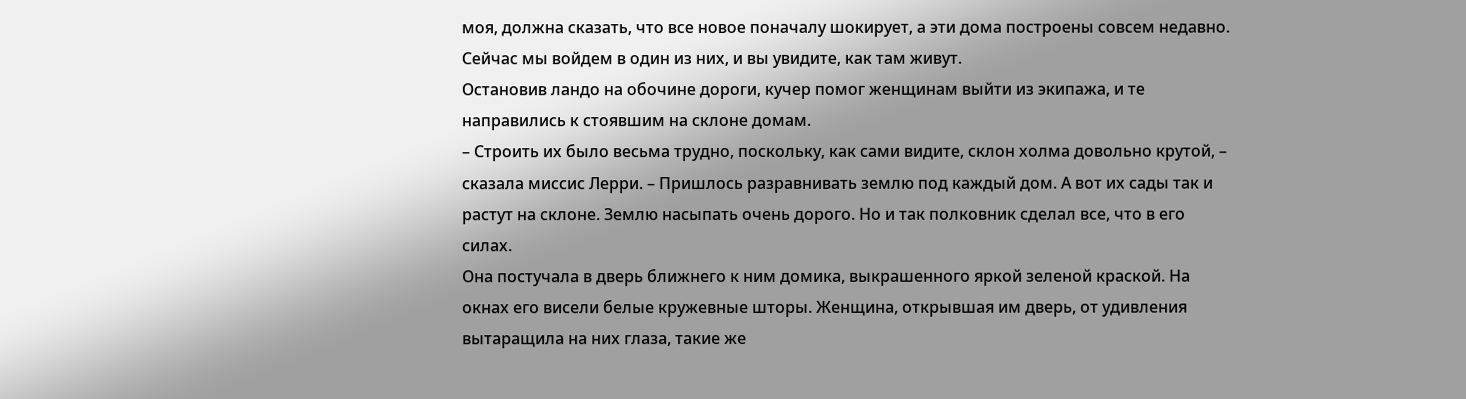моя, должна сказать, что все новое поначалу шокирует, а эти дома построены совсем недавно. Сейчас мы войдем в один из них, и вы увидите, как там живут.
Остановив ландо на обочине дороги, кучер помог женщинам выйти из экипажа, и те направились к стоявшим на склоне домам.
– Строить их было весьма трудно, поскольку, как сами видите, склон холма довольно крутой, – сказала миссис Лерри. – Пришлось разравнивать землю под каждый дом. А вот их сады так и растут на склоне. Землю насыпать очень дорого. Но и так полковник сделал все, что в его силах.
Она постучала в дверь ближнего к ним домика, выкрашенного яркой зеленой краской. На окнах его висели белые кружевные шторы. Женщина, открывшая им дверь, от удивления вытаращила на них глаза, такие же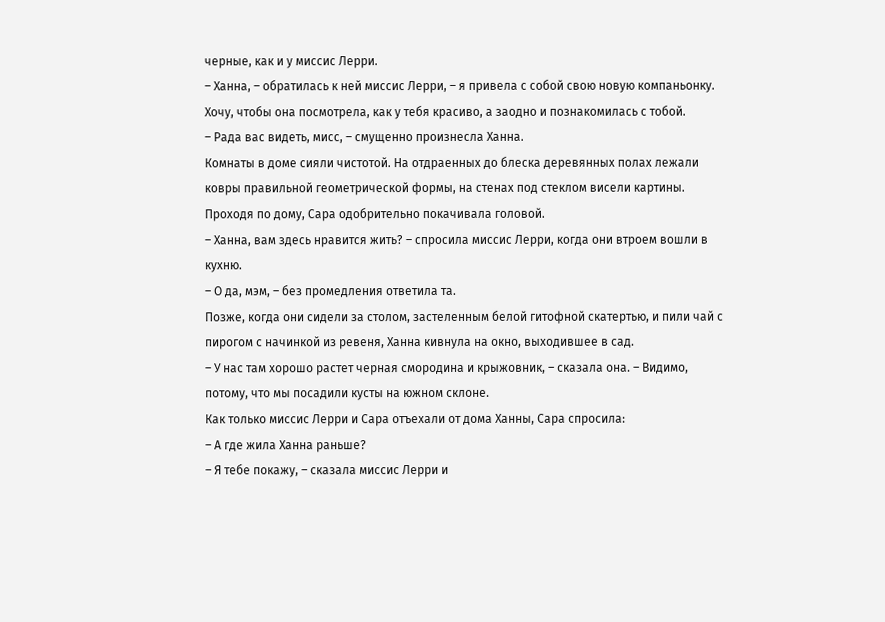черные, как и у миссис Лерри.
– Ханна, – обратилась к ней миссис Лерри, – я привела с собой свою новую компаньонку. Хочу, чтобы она посмотрела, как у тебя красиво, а заодно и познакомилась с тобой.
– Рада вас видеть, мисс, – смущенно произнесла Ханна.
Комнаты в доме сияли чистотой. На отдраенных до блеска деревянных полах лежали ковры правильной геометрической формы, на стенах под стеклом висели картины. Проходя по дому, Сара одобрительно покачивала головой.
– Ханна, вам здесь нравится жить? – спросила миссис Лерри, когда они втроем вошли в кухню.
– О да, мэм, – без промедления ответила та.
Позже, когда они сидели за столом, застеленным белой гитофной скатертью, и пили чай с пирогом с начинкой из ревеня, Ханна кивнула на окно, выходившее в сад.
– У нас там хорошо растет черная смородина и крыжовник, – сказала она. – Видимо, потому, что мы посадили кусты на южном склоне.
Как только миссис Лерри и Сара отъехали от дома Ханны, Сара спросила:
– А где жила Ханна раньше?
– Я тебе покажу, – сказала миссис Лерри и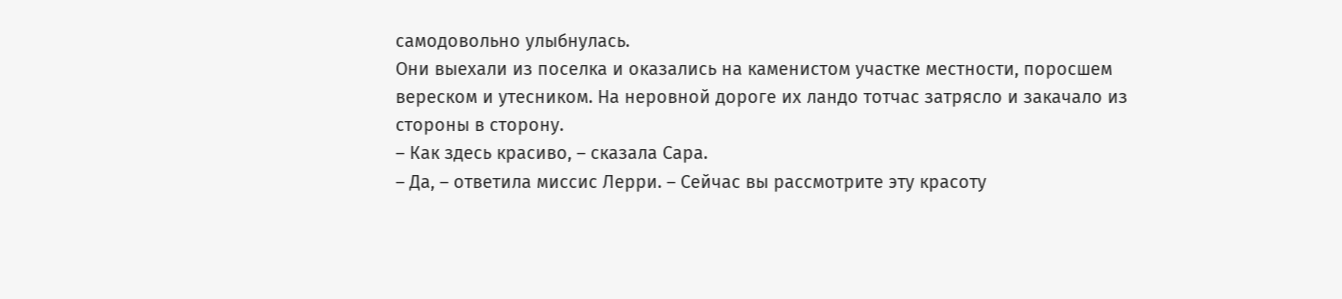самодовольно улыбнулась.
Они выехали из поселка и оказались на каменистом участке местности, поросшем вереском и утесником. На неровной дороге их ландо тотчас затрясло и закачало из стороны в сторону.
– Как здесь красиво, – сказала Сара.
– Да, – ответила миссис Лерри. – Сейчас вы рассмотрите эту красоту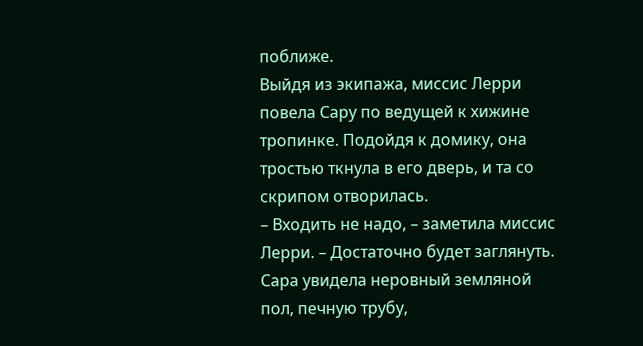поближе.
Выйдя из экипажа, миссис Лерри повела Сару по ведущей к хижине тропинке. Подойдя к домику, она тростью ткнула в его дверь, и та со скрипом отворилась.
– Входить не надо, – заметила миссис Лерри. – Достаточно будет заглянуть.
Сара увидела неровный земляной пол, печную трубу,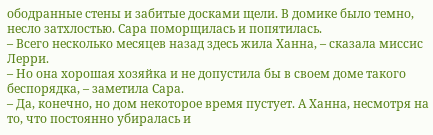ободранные стены и забитые досками щели. В домике было темно, несло затхлостью. Сара поморщилась и попятилась.
– Всего несколько месяцев назад здесь жила Ханна, – сказала миссис Лерри.
– Но она хорошая хозяйка и не допустила бы в своем доме такого беспорядка, – заметила Сара.
– Да, конечно, но дом некоторое время пустует. А Ханна, несмотря на то, что постоянно убиралась и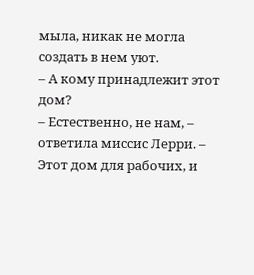мыла, никак не могла создать в нем уют.
– А кому принадлежит этот дом?
– Естественно, не нам, – ответила миссис Лерри. – Этот дом для рабочих, и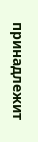принадлежит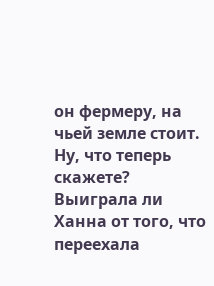он фермеру, на чьей земле стоит. Ну, что теперь скажете? Выиграла ли Ханна от того, что переехала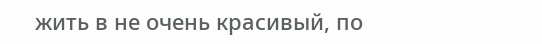жить в не очень красивый, по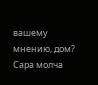вашему мнению, дом?
Сара молча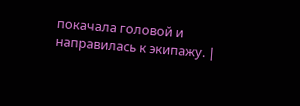покачала головой и направилась к экипажу. |